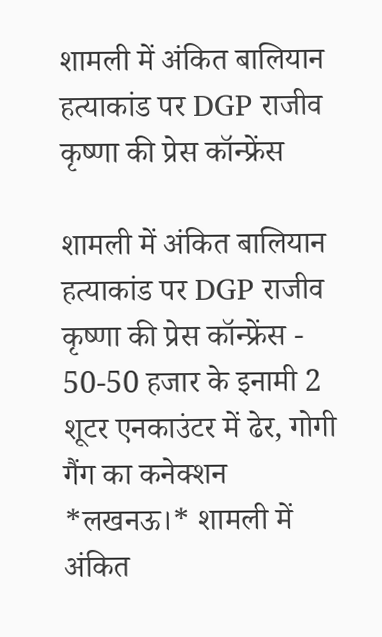शामली में अंकित बालियान हत्याकांड पर DGP राजीव कृष्णा की प्रेस कॉन्फ्रेंस

शामली में अंकित बालियान हत्याकांड पर DGP राजीव कृष्णा की प्रेस कॉन्फ्रेंस - 50-50 हजार के इनामी 2 शूटर एनकाउंटर में ढेर, गोगी गैंग का कनेक्शन *लखनऊ।* शामली में अंकित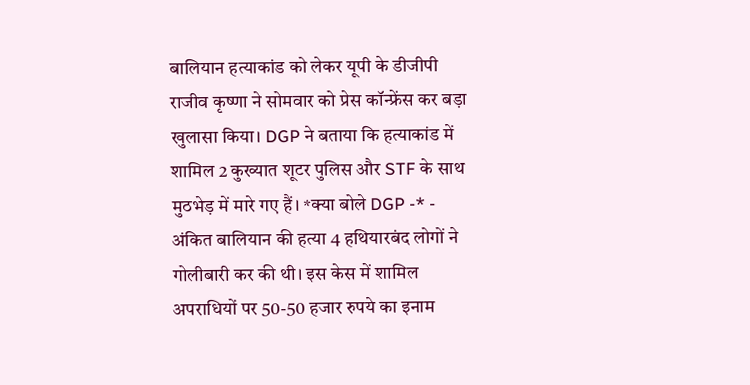बालियान हत्याकांड को लेकर यूपी के डीजीपी राजीव कृष्णा ने सोमवार को प्रेस कॉन्फ्रेंस कर बड़ा खुलासा किया। DGP ने बताया कि हत्याकांड में शामिल 2 कुख्यात शूटर पुलिस और STF के साथ मुठभेड़ में मारे गए हैं। *क्या बोले DGP -* - अंकित बालियान की हत्या 4 हथियारबंद लोगों ने गोलीबारी कर की थी। इस केस में शामिल अपराधियों पर 50-50 हजार रुपये का इनाम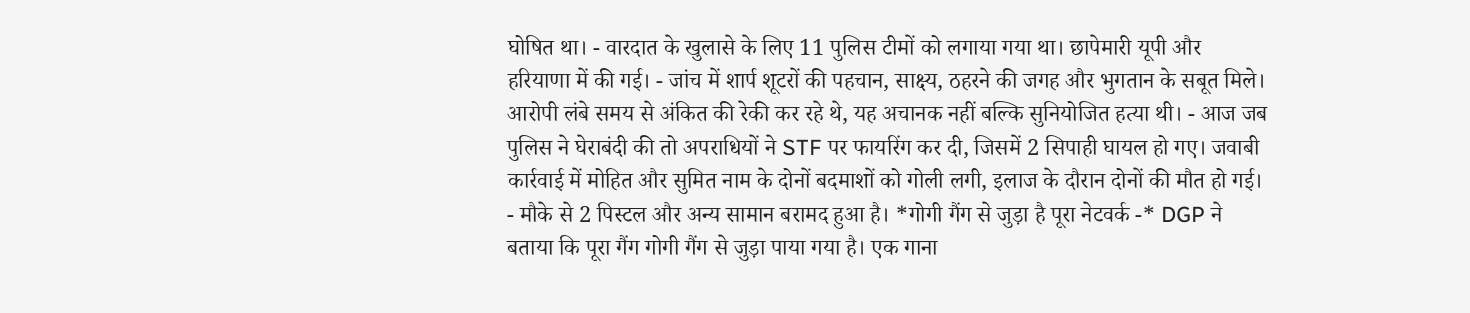घोषित था। - वारदात के खुलासे के लिए 11 पुलिस टीमों को लगाया गया था। छापेमारी यूपी और हरियाणा में की गई। - जांच में शार्प शूटरों की पहचान, साक्ष्य, ठहरने की जगह और भुगतान के सबूत मिले। आरोपी लंबे समय से अंकित की रेकी कर रहे थे, यह अचानक नहीं बल्कि सुनियोजित हत्या थी। - आज जब पुलिस ने घेराबंदी की तो अपराधियों ने STF पर फायरिंग कर दी, जिसमें 2 सिपाही घायल हो गए। जवाबी कार्रवाई में मोहित और सुमित नाम के दोनों बदमाशों को गोली लगी, इलाज के दौरान दोनों की मौत हो गई। - मौके से 2 पिस्टल और अन्य सामान बरामद हुआ है। *गोगी गैंग से जुड़ा है पूरा नेटवर्क -* DGP ने बताया कि पूरा गैंग गोगी गैंग से जुड़ा पाया गया है। एक गाना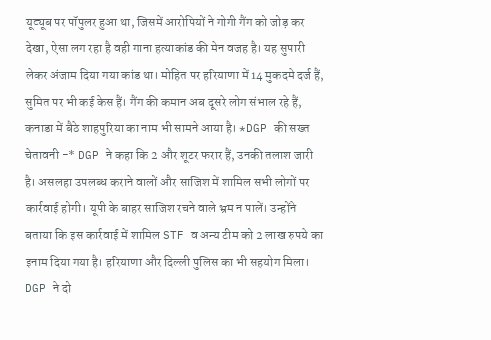यूट्यूब पर पॉपुलर हुआ था, जिसमें आरोपियों ने गोगी गैंग को जोड़ कर देखा, ऐसा लग रहा है वही गाना हत्याकांड की मेन वजह है। यह सुपारी लेकर अंजाम दिया गया कांड था। मोहित पर हरियाणा में 14 मुकदमे दर्ज हैं, सुमित पर भी कई केस हैं। गैंग की कमान अब दूसरे लोग संभाल रहे हैं, कनाडा में बैठे शाहपुरिया का नाम भी सामने आया है। *DGP की सख्त चेतावनी -* DGP ने कहा कि 2 और शूटर फरार हैं, उनकी तलाश जारी है। असलहा उपलब्ध कराने वालों और साजिश में शामिल सभी लोगों पर कार्रवाई होगी। यूपी के बाहर साजिश रचने वाले भ्रम न पालें। उन्होंने बताया कि इस कार्रवाई में शामिल STF व अन्य टीम को 2 लाख रुपये का इनाम दिया गया है। हरियाणा और दिल्ली पुलिस का भी सहयोग मिला। DGP ने दो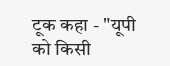टूक कहा - "यूपी को किसी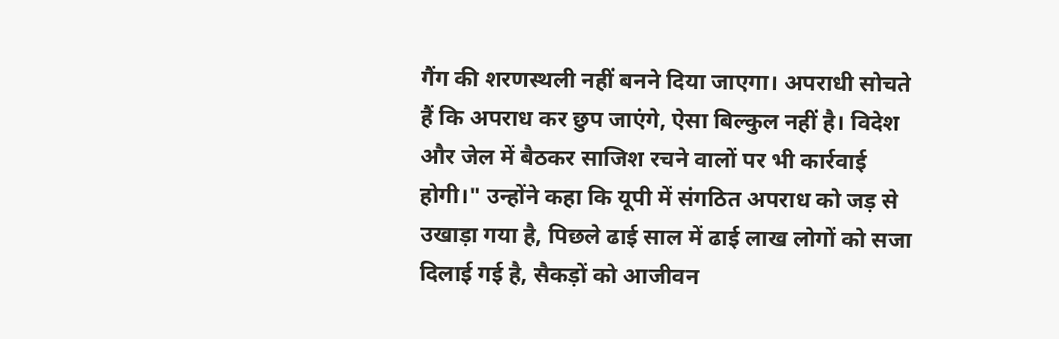गैंग की शरणस्थली नहीं बनने दिया जाएगा। अपराधी सोचते हैं कि अपराध कर छुप जाएंगे, ऐसा बिल्कुल नहीं है। विदेश और जेल में बैठकर साजिश रचने वालों पर भी कार्रवाई होगी।" उन्होंने कहा कि यूपी में संगठित अपराध को जड़ से उखाड़ा गया है, पिछले ढाई साल में ढाई लाख लोगों को सजा दिलाई गई है, सैकड़ों को आजीवन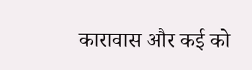कारावास और कई को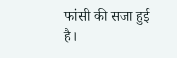फांसी की सजा हुई है।